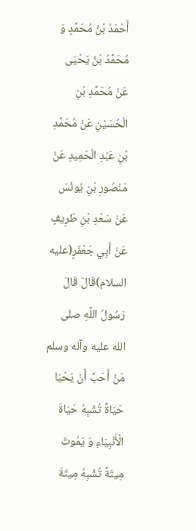أَحْمَدُ بْنُ مُحَمَّدٍ وَ مُحَمَّدُ بْنُ يَحْيَى عَنْ مُحَمَّدِ بْنِ الْحُسَيْنِ عَنْ مُحَمَّدِ بْنِ عَبْدِ الْحَمِيدِ عَنْ مَنْصُورِ بْنِ يُونُسَ عَنْ سَعْدِ بْنِ طَرِيفٍ عَنْ أَبِي جَعْفَرٍ(عليه السلام)قَالَ قَالَ رَسُولُ اللَّهِ صلى الله عليه وآله وسلم مَنْ أَحَبَّ أَنْ يَحْيَا حَيَاةً تُشْبِهُ حَيَاةَ الْأَنْبِيَاءِ وَ يَمُوتَ مِيتَةً تُشْبِهُ مِيتَةَ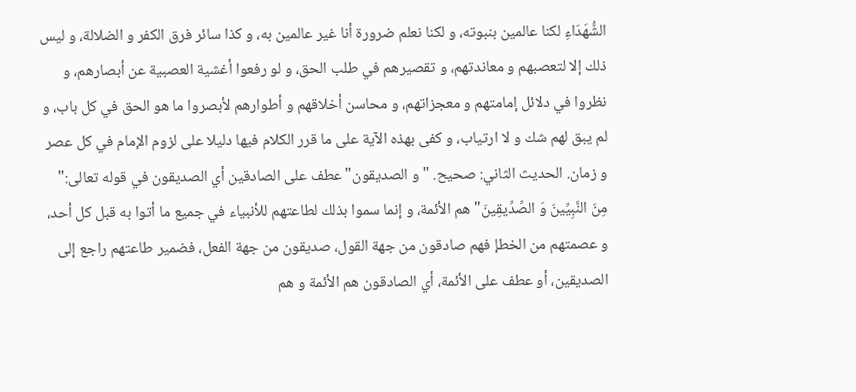الشُّهَدَاءِ لكنا عالمين بنبوته، و لكنا نعلم ضرورة أنا غير عالمين به، و كذا سائر فرق الكفر و الضلالة، و ليس ذلك إلا لتعصبهم و معاندتهم، و تقصيرهم في طلب الحق، و لو رفعوا أغشية العصبية عن أبصارهم، و نظروا في دلائل إمامتهم و معجزاتهم، و محاسن أخلاقهم و أطوارهم لأبصروا ما هو الحق في كل باب، و لم يبق لهم شك و لا ارتياب، و كفى بهذه الآية على ما قرر الكلام فيها دليلا على لزوم الإمام في كل عصر و زمان. الحديث الثاني: صحيح. " و الصديقون" عطف على الصادقين أي الصديقون في قوله تعالى:" مِنَ النَّبِيِّينَ وَ الصِّدِّيقِينَ" هم الأئمة، و إنما سموا بذلك لطاعتهم للأنبياء في جميع ما أتوا به قبل كل أحد، و عصمتهم من الخطإ فهم صادقون من جهة القول، صديقون من جهة الفعل، فضمير طاعتهم راجع إلى الصديقين، أو عطف على الأئمة، أي الصادقون هم الأئمة و هم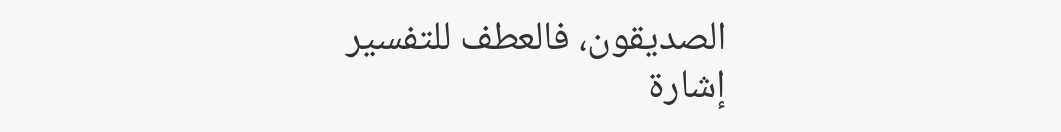الصديقون، فالعطف للتفسير إشارة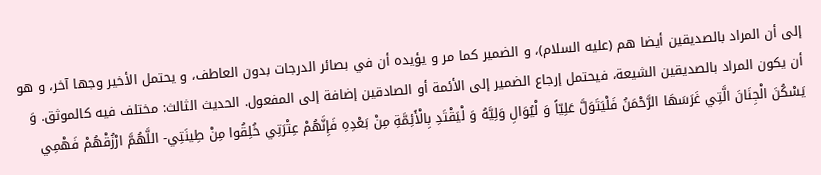إلى أن المراد بالصديقين أيضا هم (عليه السلام)، و الضمير كما مر و يؤيده أن في بصائر الدرجات بدون العاطف، و يحتمل الأخير وجها آخر، و هو أن يكون المراد بالصديقين الشيعة، فيحتمل إرجاع الضمير إلى الأئمة أو الصادقين إضافة إلى المفعول. الحديث الثالث: مختلف فيه كالموثق. وَ يَسْكُنَ الْجِنَانَ الَّتِي غَرَسَهَا الرَّحْمَنُ فَلْيَتَوَلَّ عَلِيّاً وَ لْيُوَالِ وَلِيَّهُ وَ لْيَقْتَدِ بِالْأَئِمَّةِ مِنْ بَعْدِهِ فَإِنَّهُمْ عِتْرَتِي خُلِقُوا مِنْ طِينَتِي- اللَّهُمَّ ارْزُقْهُمْ فَهْمِي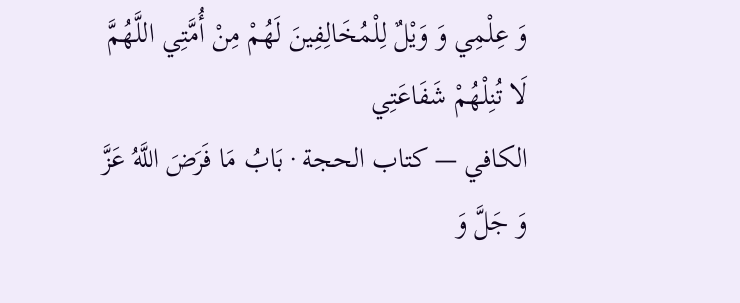وَ عِلْمِي وَ وَيْلٌ لِلْمُخَالِفِينَ لَهُمْ مِنْ أُمَّتِي اللَّهُمَّ لَا تُنِلْهُمْ شَفَاعَتِي
الكافي — كتاب الحجة · بَابُ مَا فَرَضَ اللَّهُ عَزَّ وَ جَلَّ وَ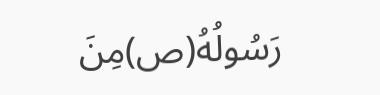رَسُولُهُ(ص)مِنَ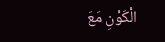الْكَوْنِ مَعَ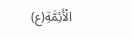الْأَئِمَّةِ(ع)